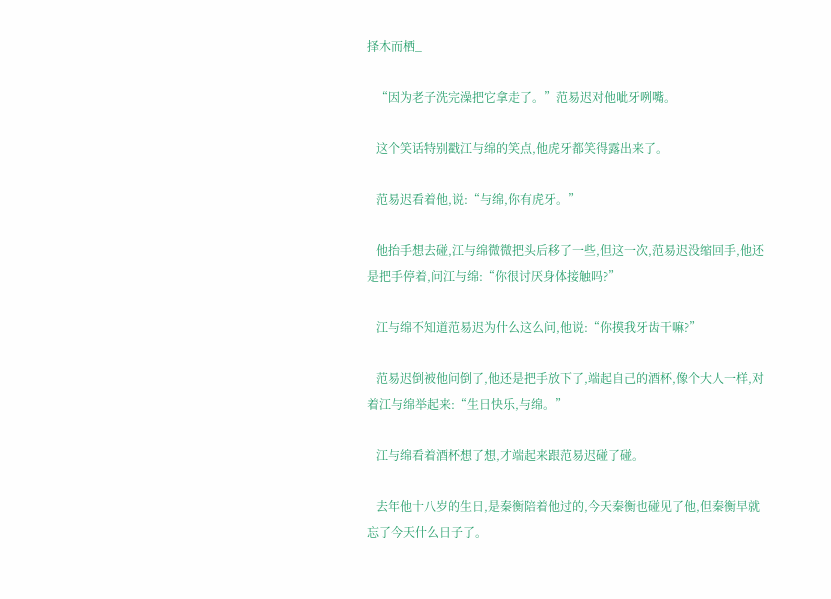择木而栖_

   “因为老子洗完澡把它拿走了。”范易迟对他呲牙咧嘴。

   这个笑话特别戳江与绵的笑点,他虎牙都笑得露出来了。

   范易迟看着他,说:“与绵,你有虎牙。”

   他抬手想去碰,江与绵微微把头后移了一些,但这一次,范易迟没缩回手,他还是把手停着,问江与绵:“你很讨厌身体接触吗?”

   江与绵不知道范易迟为什么这么问,他说:“你摸我牙齿干嘛?”

   范易迟倒被他问倒了,他还是把手放下了,端起自己的酒杯,像个大人一样,对着江与绵举起来:“生日快乐,与绵。”

   江与绵看着酒杯想了想,才端起来跟范易迟碰了碰。

   去年他十八岁的生日,是秦衡陪着他过的,今天秦衡也碰见了他,但秦衡早就忘了今天什么日子了。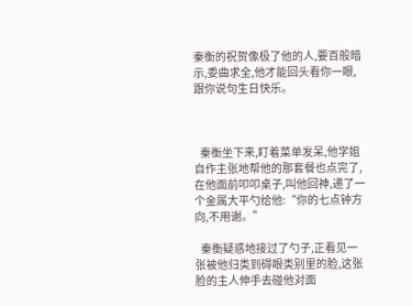秦衡的祝贺像极了他的人,要百般暗示,委曲求全,他才能回头看你一眼,跟你说句生日快乐。



   秦衡坐下来,盯着菜单发呆,他学姐自作主张地帮他的那套餐也点完了,在他面前叩叩桌子,叫他回神,递了一个金属大平勺给他:“你的七点钟方向,不用谢。”

   秦衡疑惑地接过了勺子,正看见一张被他归类到碍眼类别里的脸,这张脸的主人伸手去碰他对面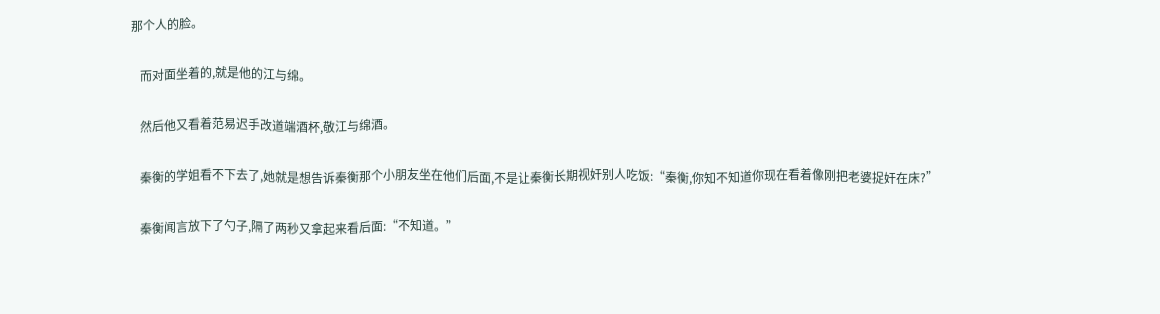那个人的脸。

   而对面坐着的,就是他的江与绵。

   然后他又看着范易迟手改道端酒杯,敬江与绵酒。

   秦衡的学姐看不下去了,她就是想告诉秦衡那个小朋友坐在他们后面,不是让秦衡长期视奸别人吃饭:“秦衡,你知不知道你现在看着像刚把老婆捉奸在床?”

   秦衡闻言放下了勺子,隔了两秒又拿起来看后面:“不知道。”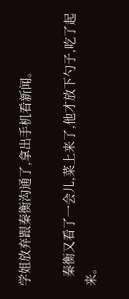学姐放弃跟秦衡沟通了,拿出手机看新闻。

   秦衡又看了一会儿,菜上来了,他才放下勺子,吃了起来。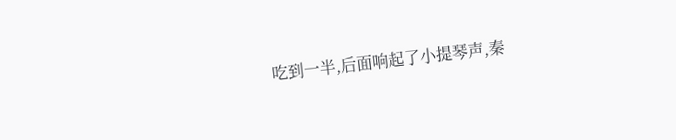吃到一半,后面响起了小提琴声,秦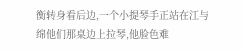衡转身看后边,一个小提琴手正站在江与绵他们那桌边上拉琴,他脸色难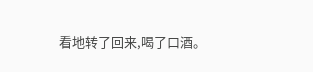看地转了回来,喝了口酒。